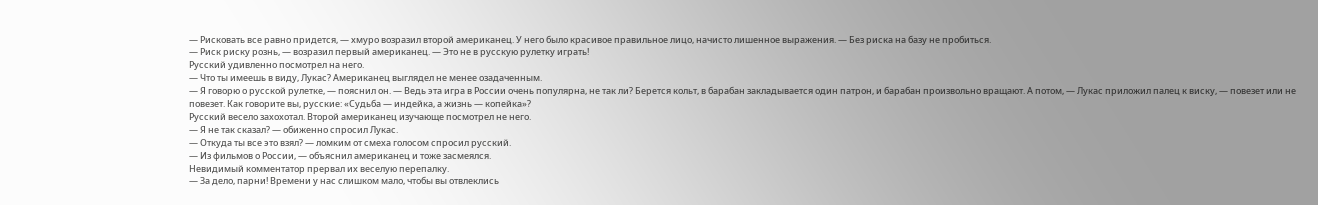— Рисковать все равно придется, — хмуро возразил второй американец. У него было красивое правильное лицо, начисто лишенное выражения. — Без риска на базу не пробиться.
— Риск риску рознь, — возразил первый американец. — Это не в русскую рулетку играть!
Русский удивленно посмотрел на него.
— Что ты имеешь в виду, Лукас? Американец выглядел не менее озадаченным.
— Я говорю о русской рулетке, — пояснил он. — Ведь эта игра в России очень популярна, не так ли? Берется кольт, в барабан закладывается один патрон, и барабан произвольно вращают. А потом, — Лукас приложил палец к виску, — повезет или не повезет. Как говорите вы, русские: «Судьба — индейка, а жизнь — копейка»?
Русский весело захохотал. Второй американец изучающе посмотрел не него.
— Я не так сказал? — обиженно спросил Лукас.
— Откуда ты все это взял? — ломким от смеха голосом спросил русский.
— Из фильмов о России, — объяснил американец и тоже засмеялся.
Невидимый комментатор прервал их веселую перепалку.
— За дело, парни! Времени у нас слишком мало, чтобы вы отвлеклись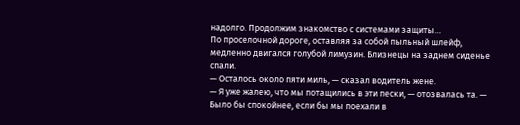надолго. Продолжим знакомство с системами защиты…
По проселочной дороге, оставляя за собой пыльный шлейф, медленно двигался голубой лимузин. Близнецы на заднем сиденье спали.
— Осталось около пяти миль, — сказал водитель жене.
— Я уже жалею, что мы потащились в эти пески, — отозвалась та. — Было бы спокойнее, если бы мы поехали в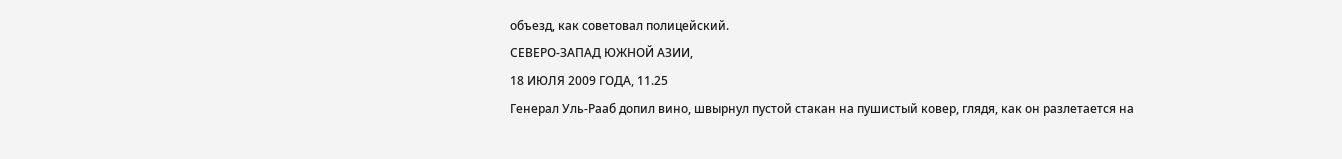объезд, как советовал полицейский.
СЕВЕРО-ЗАПАД ЮЖНОЙ АЗИИ,
18 ИЮЛЯ 2009 ГОДА, 11.25
Генерал Уль-Рааб допил вино, швырнул пустой стакан на пушистый ковер, глядя, как он разлетается на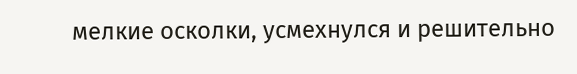мелкие осколки, усмехнулся и решительно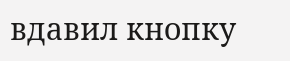вдавил кнопку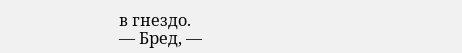в гнездо.
— Бред, —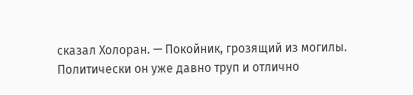сказал Холоран. — Покойник, грозящий из могилы. Политически он уже давно труп и отлично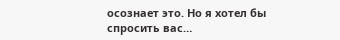осознает это. Но я хотел бы спросить вас…